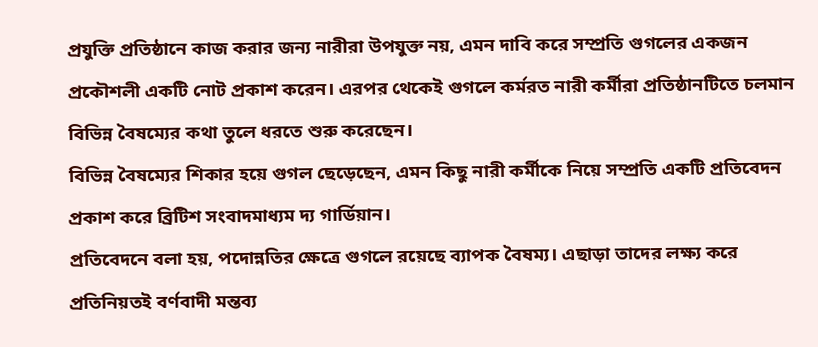প্রযুক্তি প্রতিষ্ঠানে কাজ করার জন্য নারীরা উপযুক্ত নয়, এমন দাবি করে সম্প্রতি গুগলের একজন প্রকৌশলী একটি নোট প্রকাশ করেন। এরপর থেকেই গুগলে কর্মরত নারী কর্মীরা প্রতিষ্ঠানটিতে চলমান বিভিন্ন বৈষম্যের কথা তুলে ধরতে শুরু করেছেন।
বিভিন্ন বৈষম্যের শিকার হয়ে গুগল ছেড়েছেন, এমন কিছু নারী কর্মীকে নিয়ে সম্প্রতি একটি প্রতিবেদন প্রকাশ করে ব্রিটিশ সংবাদমাধ্যম দ্য গার্ডিয়ান।
প্রতিবেদনে বলা হয়, পদোন্নতির ক্ষেত্রে গুগলে রয়েছে ব্যাপক বৈষম্য। এছাড়া তাদের লক্ষ্য করে প্রতিনিয়তই বর্ণবাদী মন্তব্য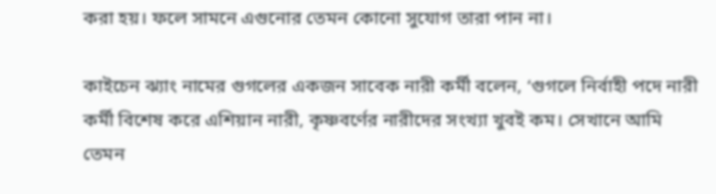করা হয়। ফলে সামনে এগুনোর তেমন কোনো সুযোগ তারা পান না।

কাইচেন ঝ্যাং নামের গুগলের একজন সাবেক নারী কর্মী বলেন, ‘গুগলে নির্বাহী পদে নারী কর্মী বিশেষ করে এশিয়ান নারী, কৃষ্ণবর্ণের নারীদের সংখ্যা খুবই কম। সেখানে আমি তেমন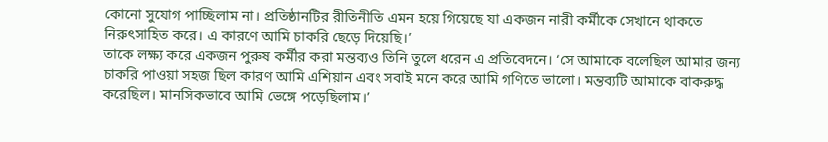কোনো সুযোগ পাচ্ছিলাম না। প্রতিষ্ঠানটির রীতিনীতি এমন হয়ে গিয়েছে যা একজন নারী কর্মীকে সেখানে থাকতে নিরুৎসাহিত করে। এ কারণে আমি চাকরি ছেড়ে দিয়েছি।’
তাকে লক্ষ্য করে একজন পুরুষ কর্মীর করা মন্তব্যও তিনি তুলে ধরেন এ প্রতিবেদনে। ‘সে আমাকে বলেছিল আমার জন্য চাকরি পাওয়া সহজ ছিল কারণ আমি এশিয়ান এবং সবাই মনে করে আমি গণিতে ভালো। মন্তব্যটি আমাকে বাকরুদ্ধ করেছিল। মানসিকভাবে আমি ভেঙ্গে পড়েছিলাম।’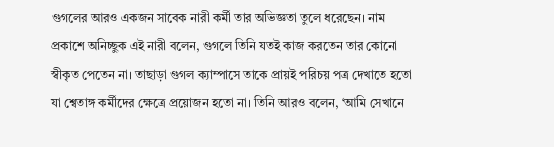গুগলের আরও একজন সাবেক নারী কর্মী তার অভিজ্ঞতা তুলে ধরেছেন। নাম প্রকাশে অনিচ্ছুক এই নারী বলেন, গুগলে তিনি যতই কাজ করতেন তার কোনো স্বীকৃত পেতেন না। তাছাড়া গুগল ক্যাম্পাসে তাকে প্রায়ই পরিচয় পত্র দেখাতে হতো যা শ্বেতাঙ্গ কর্মীদের ক্ষেত্রে প্রয়োজন হতো না। তিনি আরও বলেন, ‘আমি সেখানে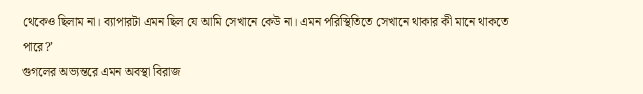থেকেও ছিলাম না। ব্যাপারটা এমন ছিল যে আমি সেখানে কেউ না। এমন পরিস্থিতিতে সেখানে থাকার কী মানে থাকতে পারে?’
গুগলের অভ্যন্তরে এমন অবস্থা বিরাজ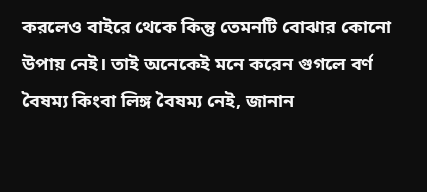করলেও বাইরে থেকে কিন্তু তেমনটি বোঝার কোনো উপায় নেই। তাই অনেকেই মনে করেন গুগলে বর্ণ বৈষম্য কিংবা লিঙ্গ বৈষম্য নেই, জানান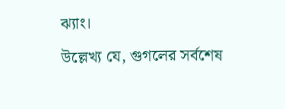ঝ্যাং।
উল্লেখ্য যে, গুগলের সর্বশেষ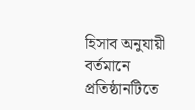হিসাব অনুযায়ী বর্তমানে প্রতিষ্ঠানটিতে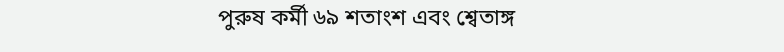পুরুষ কর্মী ৬৯ শতাংশ এবং শ্বেতাঙ্গ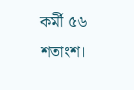কর্মী ৫৬ শতাংশ।